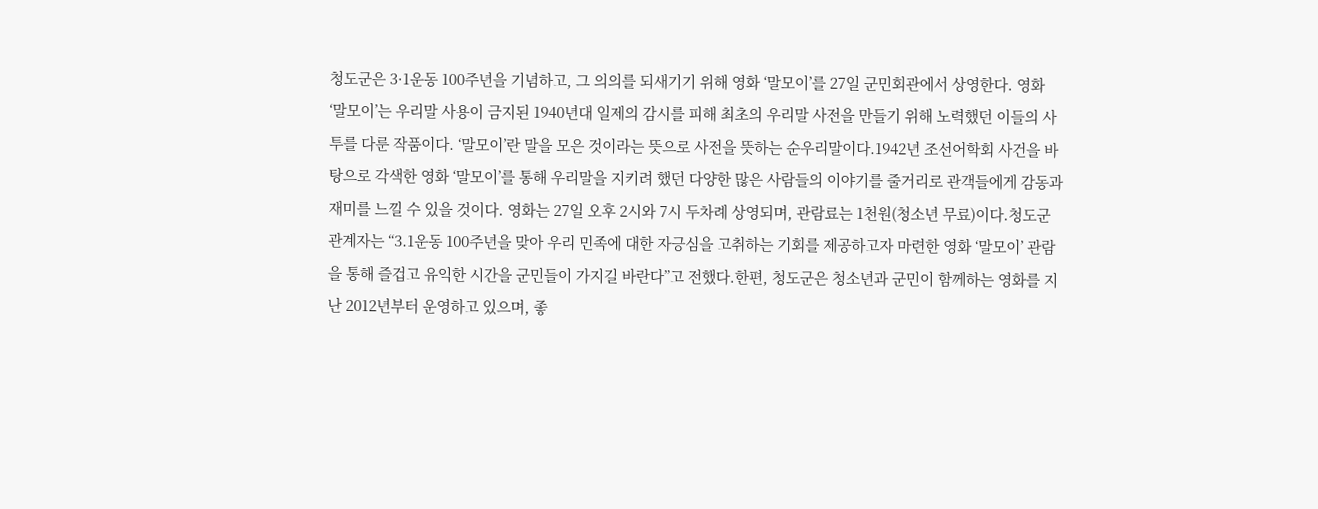청도군은 3·1운동 100주년을 기념하고, 그 의의를 되새기기 위해 영화 ‘말모이’를 27일 군민회관에서 상영한다. 영화 ‘말모이’는 우리말 사용이 금지된 1940년대 일제의 감시를 피해 최초의 우리말 사전을 만들기 위해 노력했던 이들의 사투를 다룬 작품이다. ‘말모이’란 말을 모은 것이라는 뜻으로 사전을 뜻하는 순우리말이다.1942년 조선어학회 사건을 바탕으로 각색한 영화 ‘말모이’를 통해 우리말을 지키려 했던 다양한 많은 사람들의 이야기를 줄거리로 관객들에게 감동과 재미를 느낄 수 있을 것이다. 영화는 27일 오후 2시와 7시 두차례 상영되며, 관람료는 1천원(청소년 무료)이다.청도군 관계자는 “3.1운동 100주년을 맞아 우리 민족에 대한 자긍심을 고취하는 기회를 제공하고자 마련한 영화 ‘말모이’ 관람을 통해 즐겁고 유익한 시간을 군민들이 가지길 바란다”고 전했다.한편, 청도군은 청소년과 군민이 함께하는 영화를 지난 2012년부터 운영하고 있으며, 좋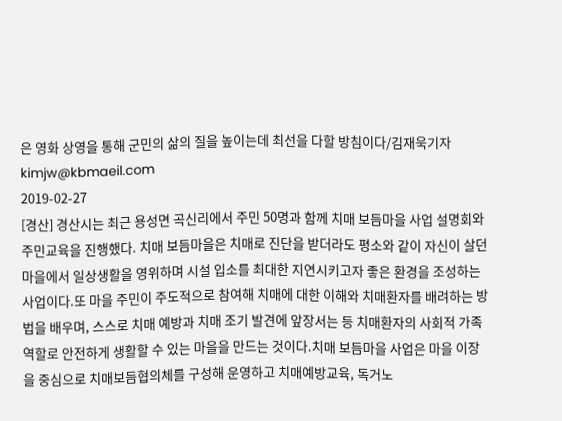은 영화 상영을 통해 군민의 삶의 질을 높이는데 최선을 다할 방침이다/김재욱기자kimjw@kbmaeil.com
2019-02-27
[경산] 경산시는 최근 용성면 곡신리에서 주민 50명과 함께 치매 보듬마을 사업 설명회와 주민교육을 진행했다. 치매 보듬마을은 치매로 진단을 받더라도 평소와 같이 자신이 살던 마을에서 일상생활을 영위하며 시설 입소를 최대한 지연시키고자 좋은 환경을 조성하는 사업이다.또 마을 주민이 주도적으로 참여해 치매에 대한 이해와 치매환자를 배려하는 방법을 배우며, 스스로 치매 예방과 치매 조기 발견에 앞장서는 등 치매환자의 사회적 가족 역할로 안전하게 생활할 수 있는 마을을 만드는 것이다.치매 보듬마을 사업은 마을 이장을 중심으로 치매보듬협의체를 구성해 운영하고 치매예방교육, 독거노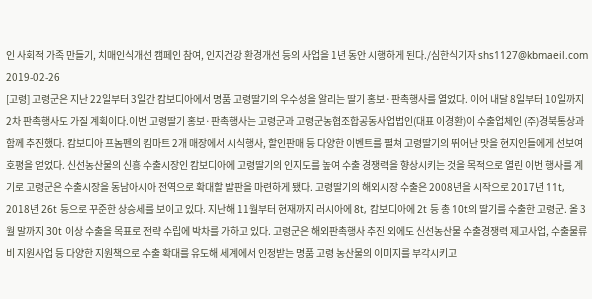인 사회적 가족 만들기, 치매인식개선 캠페인 참여, 인지건강 환경개선 등의 사업을 1년 동안 시행하게 된다./심한식기자 shs1127@kbmaeil.com
2019-02-26
[고령] 고령군은 지난 22일부터 3일간 캄보디아에서 명품 고령딸기의 우수성을 알리는 딸기 홍보·판촉행사를 열었다. 이어 내달 8일부터 10일까지 2차 판촉행사도 가질 계획이다.이번 고령딸기 홍보·판촉행사는 고령군과 고령군농협조합공동사업법인(대표 이경환)이 수출업체인 (주)경북통상과 함께 추진했다. 캄보디아 프놈펜의 킴마트 2개 매장에서 시식행사, 할인판매 등 다양한 이벤트를 펼쳐 고령딸기의 뛰어난 맛을 현지인들에게 선보여 호평을 얻었다. 신선농산물의 신흥 수출시장인 캄보디아에 고령딸기의 인지도를 높여 수출 경쟁력을 향상시키는 것을 목적으로 열린 이번 행사를 계기로 고령군은 수출시장을 동남아시아 전역으로 확대할 발판을 마련하게 됐다. 고령딸기의 해외시장 수출은 2008년을 시작으로 2017년 11t, 2018년 26t 등으로 꾸준한 상승세를 보이고 있다. 지난해 11월부터 현재까지 러시아에 8t, 캄보디아에 2t 등 총 10t의 딸기를 수출한 고령군. 올 3월 말까지 30t 이상 수출을 목표로 전략 수립에 박차를 가하고 있다. 고령군은 해외판촉행사 추진 외에도 신선농산물 수출경쟁력 제고사업, 수출물류비 지원사업 등 다양한 지원책으로 수출 확대를 유도해 세계에서 인정받는 명품 고령 농산물의 이미지를 부각시키고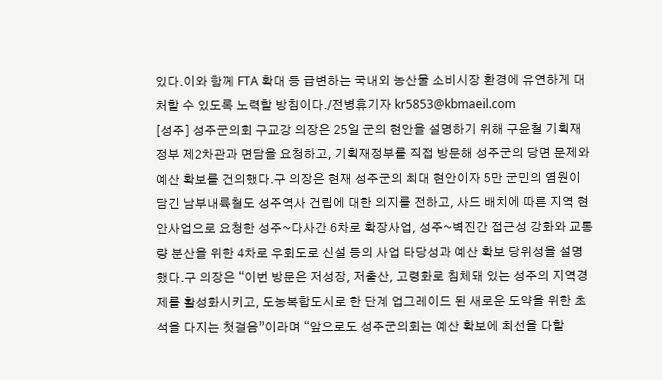있다.이와 함께 FTA 확대 등 급변하는 국내외 농산물 소비시장 환경에 유연하게 대처할 수 있도록 노력할 방침이다./전병휴기자 kr5853@kbmaeil.com
[성주] 성주군의회 구교강 의장은 25일 군의 현안을 설명하기 위해 구윤철 기획재정부 제2차관과 면담을 요청하고, 기획재정부를 직접 방문해 성주군의 당면 문제와 예산 확보를 건의했다.구 의장은 현재 성주군의 최대 현안이자 5만 군민의 염원이 담긴 남부내륙철도 성주역사 건립에 대한 의지를 전하고, 사드 배치에 따른 지역 현안사업으로 요청한 성주~다사간 6차로 확장사업, 성주~벽진간 접근성 강화와 교통량 분산을 위한 4차로 우회도로 신설 등의 사업 타당성과 예산 확보 당위성을 설명했다.구 의장은 “이번 방문은 저성장, 저출산, 고령화로 침체돼 있는 성주의 지역경제를 활성화시키고, 도농복합도시로 한 단계 업그레이드 된 새로운 도약을 위한 초석을 다지는 첫걸음”이라며 “앞으로도 성주군의회는 예산 확보에 최선을 다할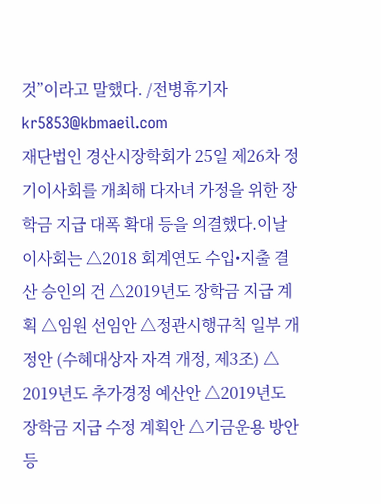것”이라고 말했다. /전병휴기자 kr5853@kbmaeil.com
재단법인 경산시장학회가 25일 제26차 정기이사회를 개최해 다자녀 가정을 위한 장학금 지급 대폭 확대 등을 의결했다.이날 이사회는 △2018 회계연도 수입•지출 결산 승인의 건 △2019년도 장학금 지급 계획 △임원 선임안 △정관시행규칙 일부 개정안 (수혜대상자 자격 개정, 제3조) △ 2019년도 추가경정 예산안 △2019년도 장학금 지급 수정 계획안 △기금운용 방안 등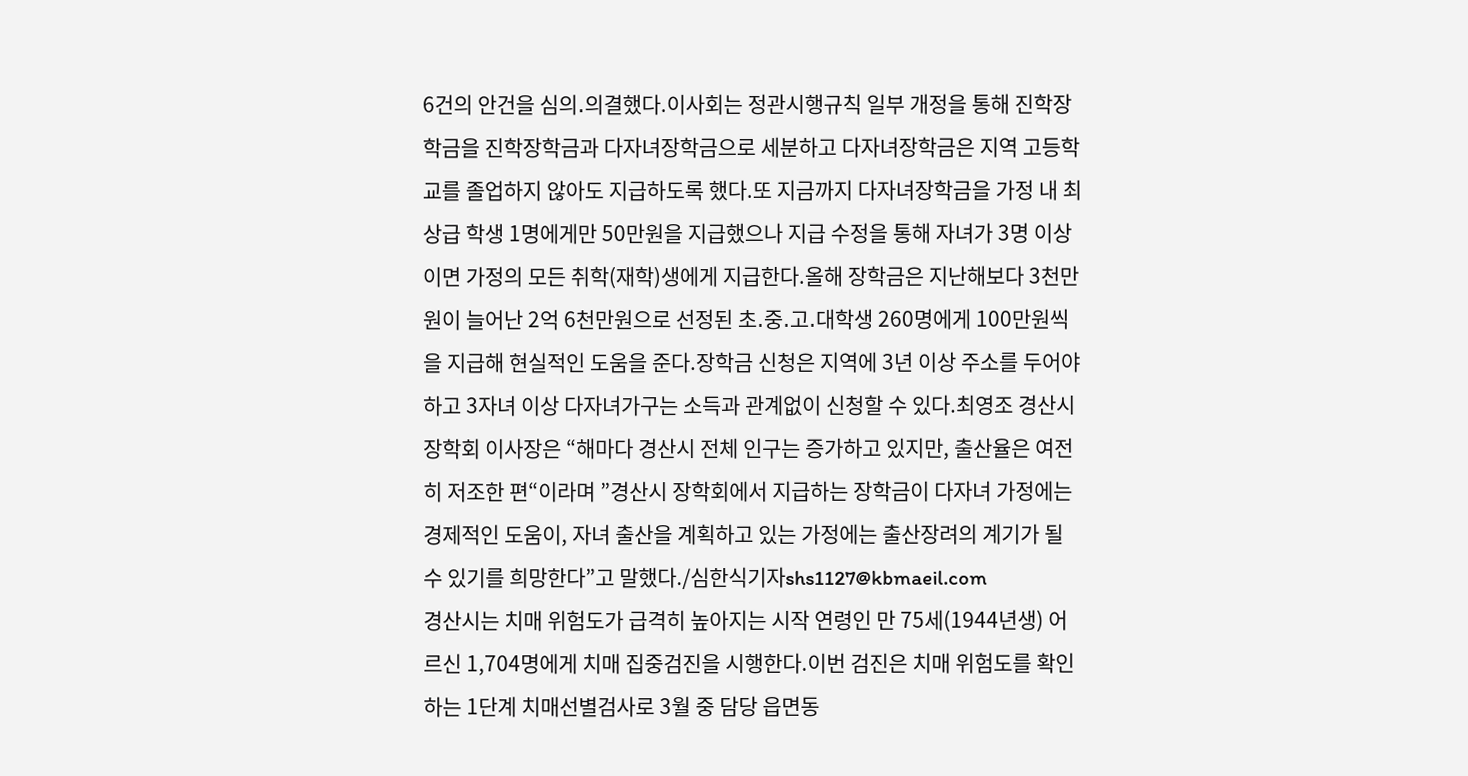6건의 안건을 심의․의결했다.이사회는 정관시행규칙 일부 개정을 통해 진학장학금을 진학장학금과 다자녀장학금으로 세분하고 다자녀장학금은 지역 고등학교를 졸업하지 않아도 지급하도록 했다.또 지금까지 다자녀장학금을 가정 내 최상급 학생 1명에게만 50만원을 지급했으나 지급 수정을 통해 자녀가 3명 이상이면 가정의 모든 취학(재학)생에게 지급한다.올해 장학금은 지난해보다 3천만원이 늘어난 2억 6천만원으로 선정된 초․중․고․대학생 260명에게 100만원씩을 지급해 현실적인 도움을 준다.장학금 신청은 지역에 3년 이상 주소를 두어야 하고 3자녀 이상 다자녀가구는 소득과 관계없이 신청할 수 있다.최영조 경산시장학회 이사장은 “해마다 경산시 전체 인구는 증가하고 있지만, 출산율은 여전히 저조한 편“이라며 ”경산시 장학회에서 지급하는 장학금이 다자녀 가정에는 경제적인 도움이, 자녀 출산을 계획하고 있는 가정에는 출산장려의 계기가 될 수 있기를 희망한다”고 말했다./심한식기자shs1127@kbmaeil.com
경산시는 치매 위험도가 급격히 높아지는 시작 연령인 만 75세(1944년생) 어르신 1,704명에게 치매 집중검진을 시행한다.이번 검진은 치매 위험도를 확인하는 1단계 치매선별검사로 3월 중 담당 읍면동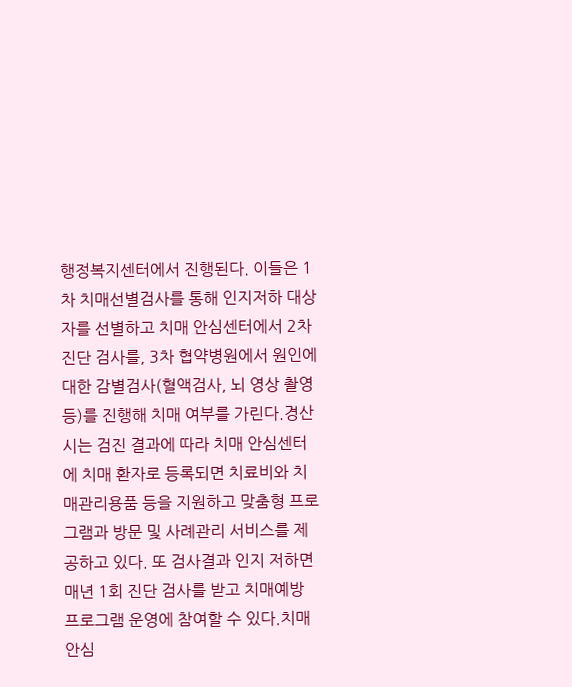행정복지센터에서 진행된다. 이들은 1차 치매선별검사를 통해 인지저하 대상자를 선별하고 치매 안심센터에서 2차 진단 검사를, 3차 협약병원에서 원인에 대한 감별검사(혈액검사, 뇌 영상 촬영 등)를 진행해 치매 여부를 가린다.경산시는 검진 결과에 따라 치매 안심센터에 치매 환자로 등록되면 치료비와 치매관리용품 등을 지원하고 맞춤형 프로그램과 방문 및 사례관리 서비스를 제공하고 있다. 또 검사결과 인지 저하면 매년 1회 진단 검사를 받고 치매예방 프로그램 운영에 참여할 수 있다.치매 안심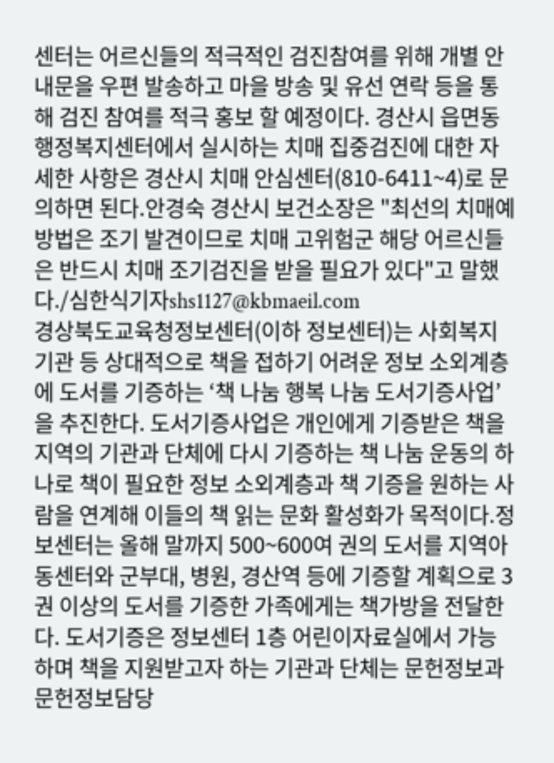센터는 어르신들의 적극적인 검진참여를 위해 개별 안내문을 우편 발송하고 마을 방송 및 유선 연락 등을 통해 검진 참여를 적극 홍보 할 예정이다. 경산시 읍면동 행정복지센터에서 실시하는 치매 집중검진에 대한 자세한 사항은 경산시 치매 안심센터(810-6411~4)로 문의하면 된다.안경숙 경산시 보건소장은 "최선의 치매예방법은 조기 발견이므로 치매 고위험군 해당 어르신들은 반드시 치매 조기검진을 받을 필요가 있다"고 말했다./심한식기자shs1127@kbmaeil.com
경상북도교육청정보센터(이하 정보센터)는 사회복지기관 등 상대적으로 책을 접하기 어려운 정보 소외계층에 도서를 기증하는 ‘책 나눔 행복 나눔 도서기증사업’을 추진한다. 도서기증사업은 개인에게 기증받은 책을 지역의 기관과 단체에 다시 기증하는 책 나눔 운동의 하나로 책이 필요한 정보 소외계층과 책 기증을 원하는 사람을 연계해 이들의 책 읽는 문화 활성화가 목적이다.정보센터는 올해 말까지 500~600여 권의 도서를 지역아동센터와 군부대, 병원, 경산역 등에 기증할 계획으로 3권 이상의 도서를 기증한 가족에게는 책가방을 전달한다. 도서기증은 정보센터 1층 어린이자료실에서 가능하며 책을 지원받고자 하는 기관과 단체는 문헌정보과 문헌정보담당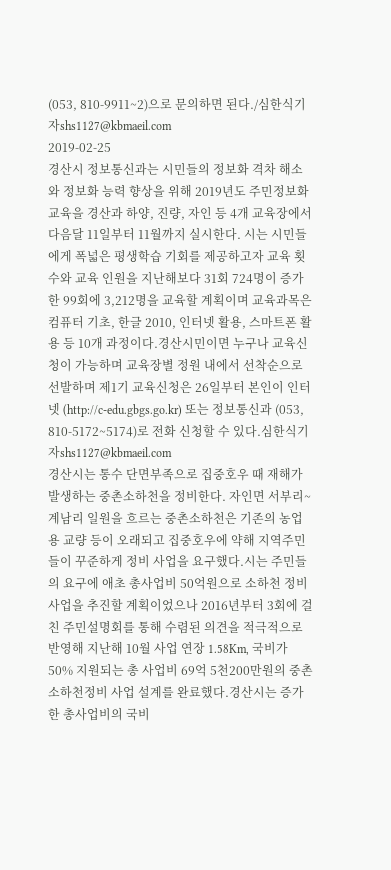(053, 810-9911~2)으로 문의하면 된다./심한식기자shs1127@kbmaeil.com
2019-02-25
경산시 정보통신과는 시민들의 정보화 격차 해소와 정보화 능력 향상을 위해 2019년도 주민정보화교육을 경산과 하양, 진량, 자인 등 4개 교육장에서 다음달 11일부터 11월까지 실시한다. 시는 시민들에게 폭넓은 평생학습 기회를 제공하고자 교육 횟수와 교육 인원을 지난해보다 31회 724명이 증가한 99회에 3,212명을 교육할 계획이며 교육과목은 컴퓨터 기초, 한글 2010, 인터넷 활용, 스마트폰 활용 등 10개 과정이다.경산시민이면 누구나 교육신청이 가능하며 교육장별 정원 내에서 선착순으로 선발하며 제1기 교육신청은 26일부터 본인이 인터넷 (http://c-edu.gbgs.go.kr) 또는 정보통신과 (053, 810-5172~5174)로 전화 신청할 수 있다.심한식기자shs1127@kbmaeil.com
경산시는 통수 단면부족으로 집중호우 때 재해가 발생하는 중촌소하천을 정비한다. 자인면 서부리~계남리 일원을 흐르는 중촌소하천은 기존의 농업용 교량 등이 오래되고 집중호우에 약해 지역주민들이 꾸준하게 정비 사업을 요구했다.시는 주민들의 요구에 애초 총사업비 50억원으로 소하천 정비 사업을 추진할 계획이었으나 2016년부터 3회에 걸친 주민설명회를 통해 수렴된 의견을 적극적으로 반영해 지난해 10월 사업 연장 1.58Km, 국비가 50% 지원되는 총 사업비 69억 5천200만원의 중촌소하천정비 사업 설계를 완료했다.경산시는 증가한 총사업비의 국비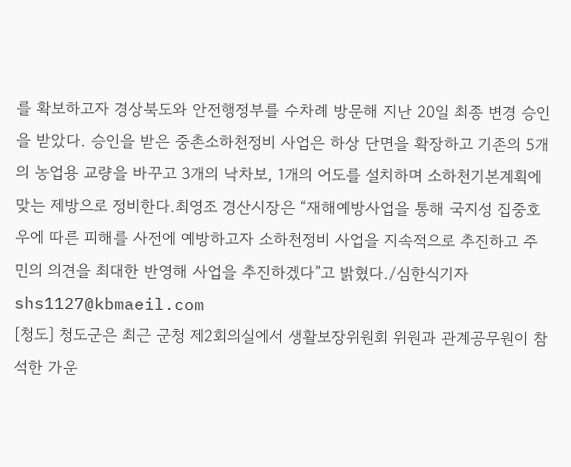를 확보하고자 경상북도와 안전행정부를 수차례 방문해 지난 20일 최종 변경 승인을 받았다. 승인을 받은 중촌소하천정비 사업은 하상 단면을 확장하고 기존의 5개의 농업용 교량을 바꾸고 3개의 낙차보, 1개의 어도를 설치하며 소하천기본계획에 맞는 제방으로 정비한다.최영조 경산시장은 “재해예방사업을 통해 국지성 집중호우에 따른 피해를 사전에 예방하고자 소하천정비 사업을 지속적으로 추진하고 주민의 의견을 최대한 반영해 사업을 추진하겠다”고 밝혔다./심한식기자shs1127@kbmaeil.com
[청도] 청도군은 최근 군청 제2회의실에서 생활보장위원회 위원과 관계공무원이 참석한 가운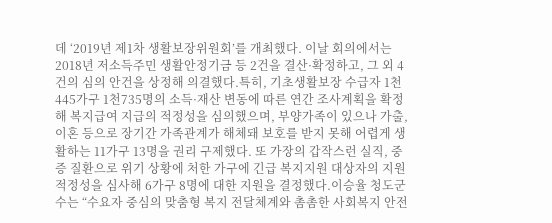데 ‘2019년 제1차 생활보장위원회’를 개최했다. 이날 회의에서는 2018년 저소득주민 생활안정기금 등 2건을 결산·확정하고, 그 외 4건의 심의 안건을 상정해 의결했다.특히, 기초생활보장 수급자 1천445가구 1천735명의 소득·재산 변동에 따른 연간 조사계획을 확정해 복지급여 지급의 적정성을 심의했으며, 부양가족이 있으나 가출, 이혼 등으로 장기간 가족관계가 해체돼 보호를 받지 못해 어렵게 생활하는 11가구 13명을 권리 구제했다. 또 가장의 갑작스런 실직, 중증 질환으로 위기 상황에 처한 가구에 긴급 복지지원 대상자의 지원 적정성을 심사해 6가구 8명에 대한 지원을 결정했다.이승율 청도군수는 “수요자 중심의 맞춤형 복지 전달체계와 촘촘한 사회복지 안전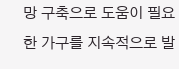망 구축으로 도움이 필요한 가구를 지속적으로 발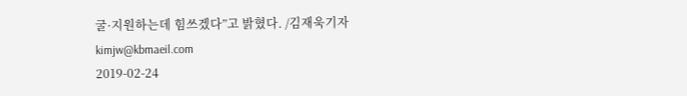굴·지원하는데 힘쓰겠다”고 밝혔다. /김재욱기자 kimjw@kbmaeil.com
2019-02-24